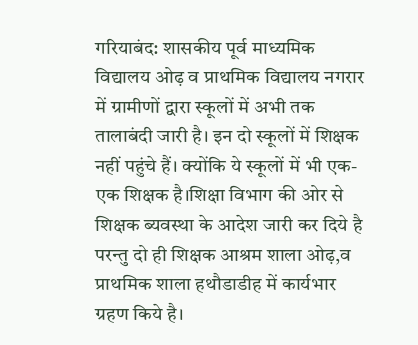गरियाबंद: शासकीय पूर्व माध्यमिक विद्यालय ओढ़ व प्राथमिक विद्यालय नगरार में ग्रामीणों द्वारा स्कूलों में अभी तक तालाबंदी जारी है। इन दो स्कूलों में शिक्षक नहीं पहुंचे हैं। क्योंकि ये स्कूलों में भी एक-एक शिक्षक है।शिक्षा विभाग की ओर से शिक्षक ब्यवस्था के आदेश जारी कर दिये है परन्तु दो ही शिक्षक आश्रम शाला ओढ़,व प्राथमिक शाला हथौडाडीह में कार्यभार ग्रहण किये है।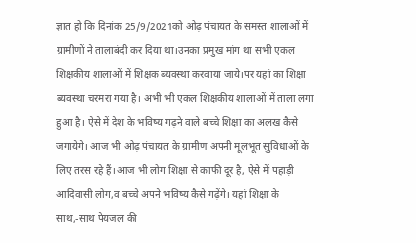ज्ञात हो कि दिनांक 25/9/2021को ओढ़ पंचायत के समस्त शालाओं में ग्रामीणों ने तालाबंदी कर दिया था।उनका प्रमुख मांग था सभी एकल शिक्षकीय शालाओं में शिक्षक ब्यवस्था करवाया जाये।पर यहां का शिक्षा ब्यवस्था चरमरा गया है। अभी भी एकल शिक्षकीय शालाओं में ताला लगा हुआ है। ऐसे में देश के भविष्य गढ़ने वाले बच्चे शिक्षा का अलख कैसे जगायेगे। आज भी ओढ़ पंचायत के ग्रामीण अपनी मूलभूत सुविधाओं के लिए तरस रहे हैं।आज भी लोग शिक्षा से काफी दूर है, ऐसे में पहाड़ी आदिवासी लोग,व बच्चे अपने भविष्य कैसे गढ़ेंगे। यहां शिक्षा के साथ,-साथ पेयजल की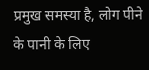प्रमुख समस्या है, लोग पीने के पानी के लिए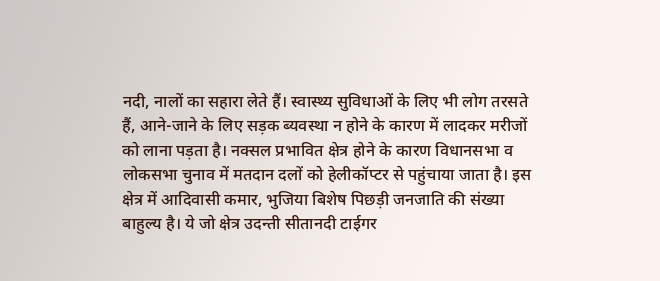नदी, नालों का सहारा लेते हैं। स्वास्थ्य सुविधाओं के लिए भी लोग तरसते हैं, आने-जाने के लिए सड़क ब्यवस्था न होने के कारण में लादकर मरीजों को लाना पड़ता है। नक्सल प्रभावित क्षेत्र होने के कारण विधानसभा व लोकसभा चुनाव में मतदान दलों को हेलीकॉप्टर से पहुंचाया जाता है। इस क्षेत्र में आदिवासी कमार, भुजिया बिशेष पिछड़ी जनजाति की संख्या बाहुल्य है। ये जो क्षेत्र उदन्ती सीतानदी टाईगर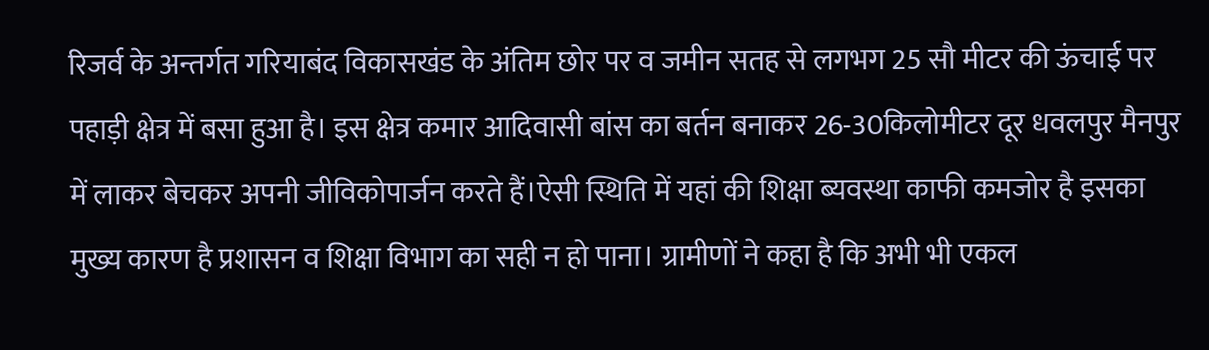रिजर्व के अन्तर्गत गरियाबंद विकासखंड के अंतिम छोर पर व जमीन सतह से लगभग 25 सौ मीटर की ऊंचाई पर पहाड़ी क्षेत्र में बसा हुआ है। इस क्षेत्र कमार आदिवासी बांस का बर्तन बनाकर 26-30किलोमीटर दूर धवलपुर मैनपुर में लाकर बेचकर अपनी जीविकोपार्जन करते हैं।ऐसी स्थिति में यहां की शिक्षा ब्यवस्था काफी कमजोर है इसका मुख्य कारण है प्रशासन व शिक्षा विभाग का सही न हो पाना। ग्रामीणों ने कहा है कि अभी भी एकल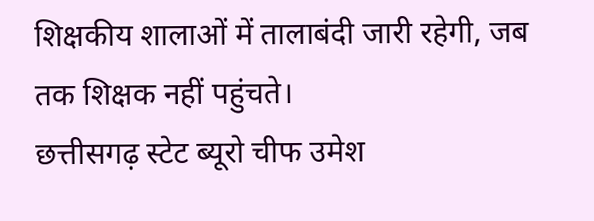शिक्षकीय शालाओं में तालाबंदी जारी रहेगी, जब तक शिक्षक नहीं पहुंचते।
छत्तीसगढ़ स्टेट ब्यूरो चीफ उमेश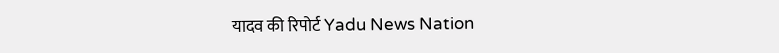यादव की रिपोर्ट Yadu News Nation